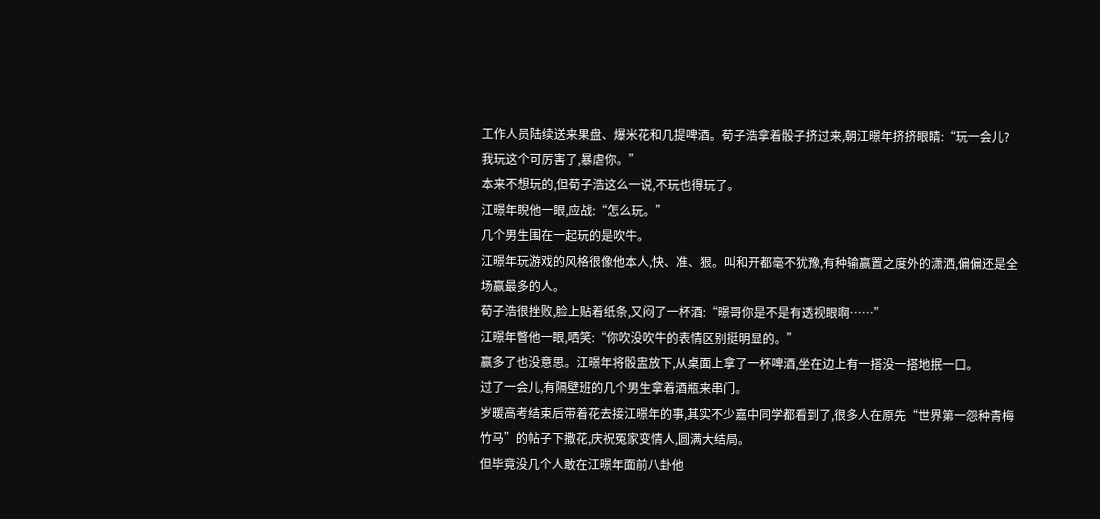工作人员陆续送来果盘、爆米花和几提啤酒。荀子浩拿着骰子挤过来,朝江暻年挤挤眼睛:“玩一会儿?我玩这个可厉害了,暴虐你。”
本来不想玩的,但荀子浩这么一说,不玩也得玩了。
江暻年睨他一眼,应战:“怎么玩。”
几个男生围在一起玩的是吹牛。
江暻年玩游戏的风格很像他本人,快、准、狠。叫和开都毫不犹豫,有种输赢置之度外的潇洒,偏偏还是全场赢最多的人。
荀子浩很挫败,脸上贴着纸条,又闷了一杯酒:“暻哥你是不是有透视眼啊……”
江暻年瞥他一眼,哂笑:“你吹没吹牛的表情区别挺明显的。”
赢多了也没意思。江暻年将骰盅放下,从桌面上拿了一杯啤酒,坐在边上有一搭没一搭地抿一口。
过了一会儿,有隔壁班的几个男生拿着酒瓶来串门。
岁暖高考结束后带着花去接江暻年的事,其实不少嘉中同学都看到了,很多人在原先“世界第一怨种青梅竹马”的帖子下撒花,庆祝冤家变情人,圆满大结局。
但毕竟没几个人敢在江暻年面前八卦他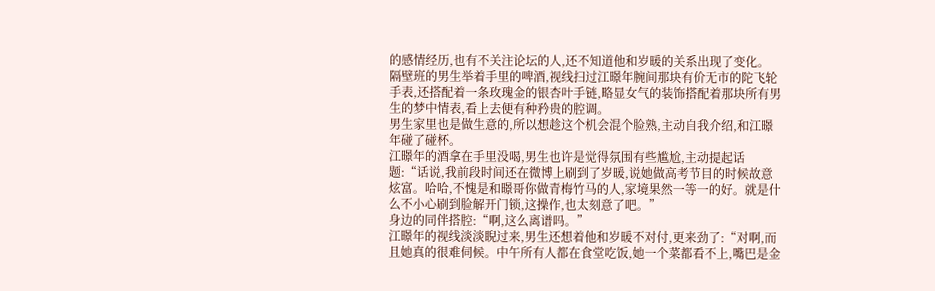的感情经历,也有不关注论坛的人,还不知道他和岁暖的关系出现了变化。
隔壁班的男生举着手里的啤酒,视线扫过江暻年腕间那块有价无市的陀飞轮手表,还搭配着一条玫瑰金的银杏叶手链,略显女气的装饰搭配着那块所有男生的梦中情表,看上去便有种矜贵的腔调。
男生家里也是做生意的,所以想趁这个机会混个脸熟,主动自我介绍,和江暻年碰了碰杯。
江暻年的酒拿在手里没喝,男生也许是觉得氛围有些尴尬,主动提起话题:“话说,我前段时间还在微博上刷到了岁暖,说她做高考节目的时候故意炫富。哈哈,不愧是和暻哥你做青梅竹马的人,家境果然一等一的好。就是什么不小心刷到脸解开门锁,这操作,也太刻意了吧。”
身边的同伴搭腔:“啊,这么离谱吗。”
江暻年的视线淡淡睨过来,男生还想着他和岁暖不对付,更来劲了:“对啊,而且她真的很难伺候。中午所有人都在食堂吃饭,她一个菜都看不上,嘴巴是金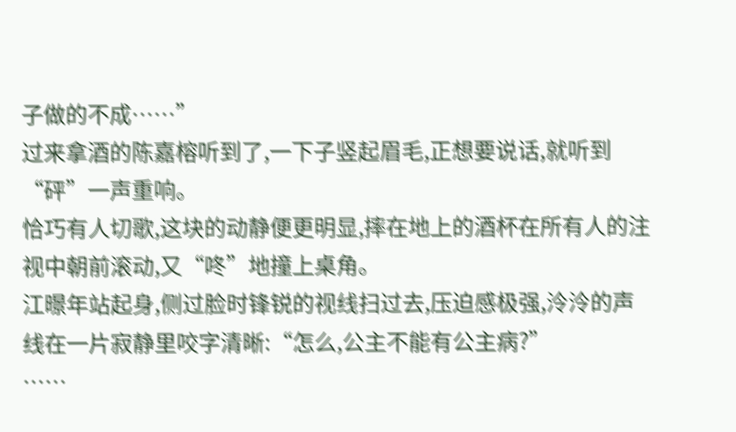子做的不成……”
过来拿酒的陈嘉榕听到了,一下子竖起眉毛,正想要说话,就听到“砰”一声重响。
恰巧有人切歌,这块的动静便更明显,摔在地上的酒杯在所有人的注视中朝前滚动,又“咚”地撞上桌角。
江暻年站起身,侧过脸时锋锐的视线扫过去,压迫感极强,泠泠的声线在一片寂静里咬字清晰:“怎么,公主不能有公主病?”
……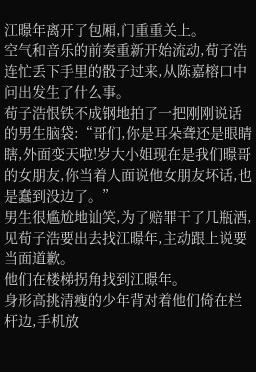江暻年离开了包厢,门重重关上。
空气和音乐的前奏重新开始流动,荀子浩连忙丢下手里的骰子过来,从陈嘉榕口中问出发生了什么事。
荀子浩恨铁不成钢地拍了一把刚刚说话的男生脑袋:“哥们,你是耳朵聋还是眼睛瞎,外面变天啦!岁大小姐现在是我们暻哥的女朋友,你当着人面说他女朋友坏话,也是蠢到没边了。”
男生很尴尬地讪笑,为了赔罪干了几瓶酒,见荀子浩要出去找江暻年,主动跟上说要当面道歉。
他们在楼梯拐角找到江暻年。
身形高挑清瘦的少年背对着他们倚在栏杆边,手机放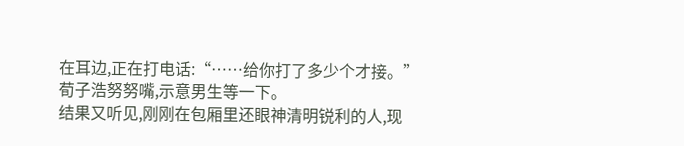在耳边,正在打电话:“……给你打了多少个才接。”
荀子浩努努嘴,示意男生等一下。
结果又听见,刚刚在包厢里还眼神清明锐利的人,现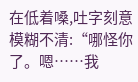在低着嗓,吐字刻意模糊不清:“哪怪你了。嗯……我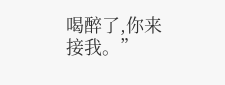喝醉了,你来接我。”